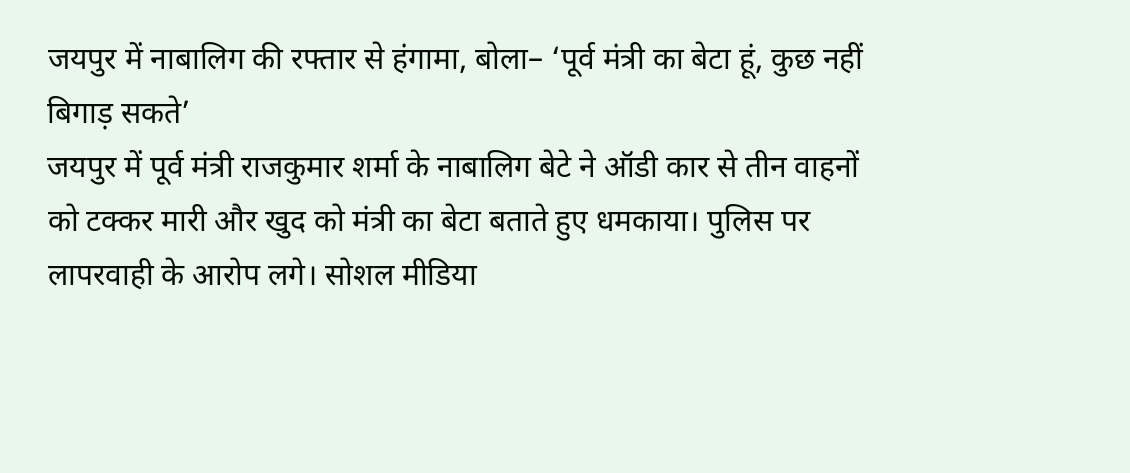जयपुर में नाबालिग की रफ्तार से हंगामा, बोला– ‘पूर्व मंत्री का बेटा हूं, कुछ नहीं बिगाड़ सकते’
जयपुर में पूर्व मंत्री राजकुमार शर्मा के नाबालिग बेटे ने ऑडी कार से तीन वाहनों को टक्कर मारी और खुद को मंत्री का बेटा बताते हुए धमकाया। पुलिस पर लापरवाही के आरोप लगे। सोशल मीडिया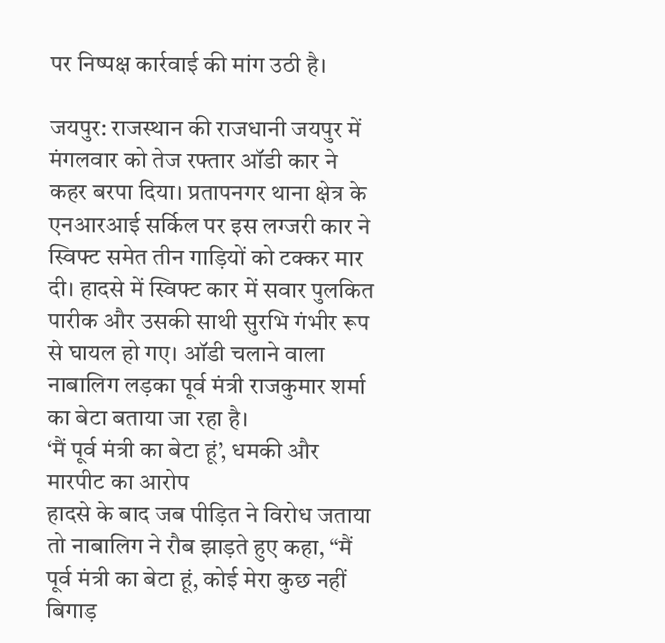पर निष्पक्ष कार्रवाई की मांग उठी है।

जयपुर: राजस्थान की राजधानी जयपुर में मंगलवार को तेज रफ्तार ऑडी कार ने कहर बरपा दिया। प्रतापनगर थाना क्षेत्र के एनआरआई सर्किल पर इस लग्जरी कार ने स्विफ्ट समेत तीन गाड़ियों को टक्कर मार दी। हादसे में स्विफ्ट कार में सवार पुलकित पारीक और उसकी साथी सुरभि गंभीर रूप से घायल हो गए। ऑडी चलाने वाला नाबालिग लड़का पूर्व मंत्री राजकुमार शर्मा का बेटा बताया जा रहा है।
‘मैं पूर्व मंत्री का बेटा हूं’, धमकी और मारपीट का आरोप
हादसे के बाद जब पीड़ित ने विरोध जताया तो नाबालिग ने रौब झाड़ते हुए कहा, “मैं पूर्व मंत्री का बेटा हूं, कोई मेरा कुछ नहीं बिगाड़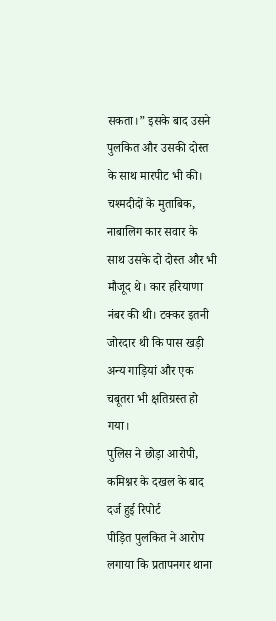सकता।” इसके बाद उसने पुलकित और उसकी दोस्त के साथ मारपीट भी की। चश्मदीदों के मुताबिक, नाबालिग कार सवार के साथ उसके दो दोस्त और भी मौजूद थे। कार हरियाणा नंबर की थी। टक्कर इतनी जोरदार थी कि पास खड़ी अन्य गाड़ियां और एक चबूतरा भी क्षतिग्रस्त हो गया।
पुलिस ने छोड़ा आरोपी, कमिश्नर के दखल के बाद दर्ज हुई रिपोर्ट
पीड़ित पुलकित ने आरोप लगाया कि प्रतापनगर थाना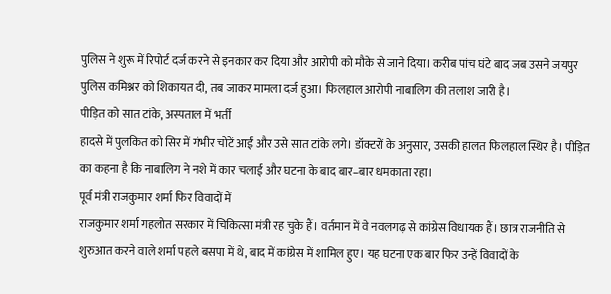पुलिस ने शुरू में रिपोर्ट दर्ज करने से इनकार कर दिया और आरोपी को मौके से जाने दिया। करीब पांच घंटे बाद जब उसने जयपुर पुलिस कमिश्नर को शिकायत दी, तब जाकर मामला दर्ज हुआ। फिलहाल आरोपी नाबालिग की तलाश जारी है।
पीड़ित को सात टांके, अस्पताल में भर्ती
हादसे में पुलकित को सिर में गंभीर चोटें आईं और उसे सात टांके लगे। डॉक्टरों के अनुसार, उसकी हालत फिलहाल स्थिर है। पीड़ित का कहना है कि नाबालिग ने नशे में कार चलाई और घटना के बाद बार–बार धमकाता रहा।
पूर्व मंत्री राजकुमार शर्मा फिर विवादों में
राजकुमार शर्मा गहलोत सरकार में चिकित्सा मंत्री रह चुके हैं। वर्तमान में वे नवलगढ़ से कांग्रेस विधायक हैं। छात्र राजनीति से शुरुआत करने वाले शर्मा पहले बसपा में थे, बाद में कांग्रेस में शामिल हुए। यह घटना एक बार फिर उन्हें विवादों के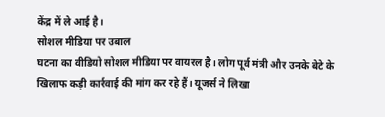केंद्र में ले आई है।
सोशल मीडिया पर उबाल
घटना का वीडियो सोशल मीडिया पर वायरल है। लोग पूर्व मंत्री और उनके बेटे के खिलाफ कड़ी कार्रवाई की मांग कर रहे हैं। यूजर्स ने लिखा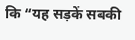कि “यह सड़कें सबकी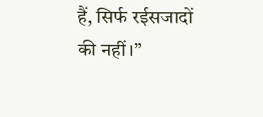हैं, सिर्फ रईसजादों की नहीं।”